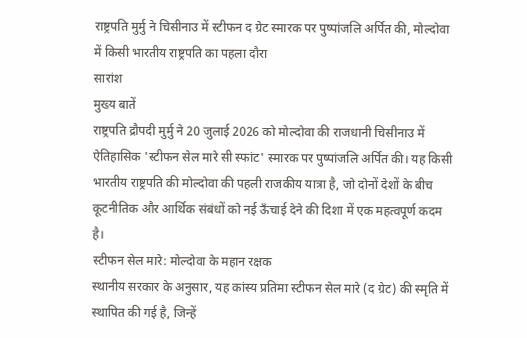राष्ट्रपति मुर्मु ने चिसीनाउ में स्टीफन द ग्रेट स्मारक पर पुष्पांजलि अर्पित की, मोल्दोवा में किसी भारतीय राष्ट्रपति का पहला दौरा
सारांश
मुख्य बातें
राष्ट्रपति द्रौपदी मुर्मु ने 20 जुलाई 2026 को मोल्दोवा की राजधानी चिसीनाउ में ऐतिहासिक 'स्टीफन सेल मारे सी स्फांट' स्मारक पर पुष्पांजलि अर्पित की। यह किसी भारतीय राष्ट्रपति की मोल्दोवा की पहली राजकीय यात्रा है, जो दोनों देशों के बीच कूटनीतिक और आर्थिक संबंधों को नई ऊँचाई देने की दिशा में एक महत्वपूर्ण कदम है।
स्टीफन सेल मारे: मोल्दोवा के महान रक्षक
स्थानीय सरकार के अनुसार, यह कांस्य प्रतिमा स्टीफन सेल मारे (द ग्रेट) की स्मृति में स्थापित की गई है, जिन्हें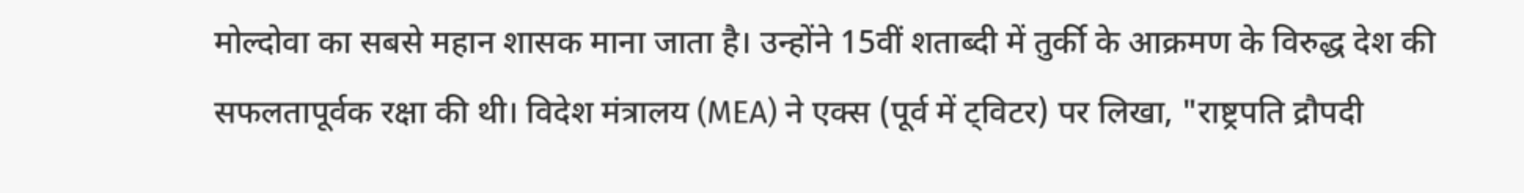मोल्दोवा का सबसे महान शासक माना जाता है। उन्होंने 15वीं शताब्दी में तुर्की के आक्रमण के विरुद्ध देश की सफलतापूर्वक रक्षा की थी। विदेश मंत्रालय (MEA) ने एक्स (पूर्व में ट्विटर) पर लिखा, "राष्ट्रपति द्रौपदी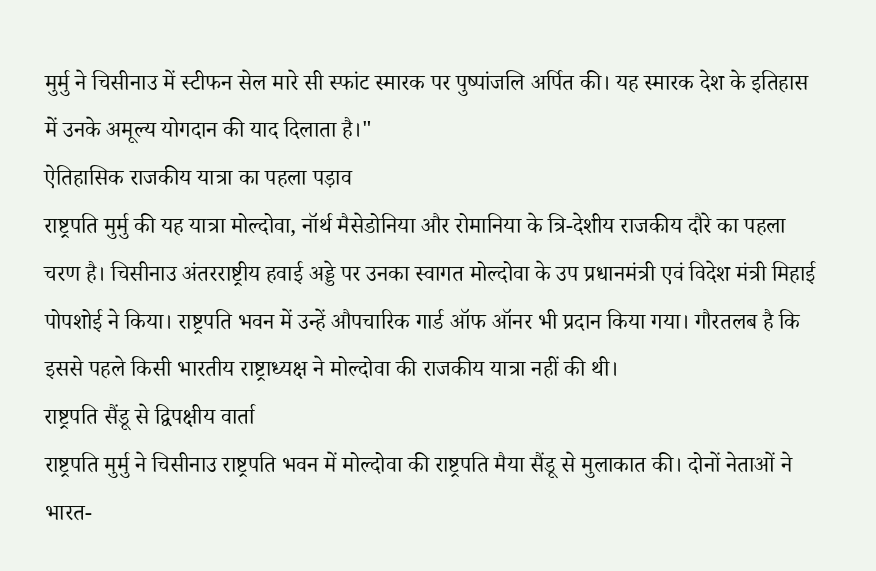मुर्मु ने चिसीनाउ में स्टीफन सेल मारे सी स्फांट स्मारक पर पुष्पांजलि अर्पित की। यह स्मारक देश के इतिहास में उनके अमूल्य योगदान की याद दिलाता है।"
ऐतिहासिक राजकीय यात्रा का पहला पड़ाव
राष्ट्रपति मुर्मु की यह यात्रा मोल्दोवा, नॉर्थ मैसेडोनिया और रोमानिया के त्रि-देशीय राजकीय दौरे का पहला चरण है। चिसीनाउ अंतरराष्ट्रीय हवाई अड्डे पर उनका स्वागत मोल्दोवा के उप प्रधानमंत्री एवं विदेश मंत्री मिहाई पोपशोई ने किया। राष्ट्रपति भवन में उन्हें औपचारिक गार्ड ऑफ ऑनर भी प्रदान किया गया। गौरतलब है कि इससे पहले किसी भारतीय राष्ट्राध्यक्ष ने मोल्दोवा की राजकीय यात्रा नहीं की थी।
राष्ट्रपति सैंडू से द्विपक्षीय वार्ता
राष्ट्रपति मुर्मु ने चिसीनाउ राष्ट्रपति भवन में मोल्दोवा की राष्ट्रपति मैया सैंडू से मुलाकात की। दोनों नेताओं ने भारत-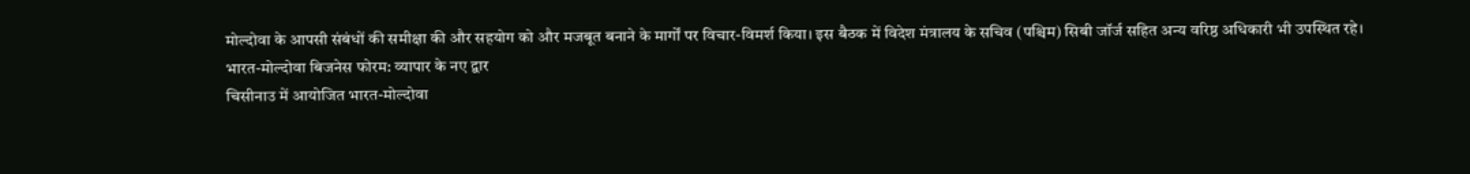मोल्दोवा के आपसी संबंधों की समीक्षा की और सहयोग को और मजबूत बनाने के मार्गों पर विचार-विमर्श किया। इस बैठक में विदेश मंत्रालय के सचिव (पश्चिम) सिबी जॉर्ज सहित अन्य वरिष्ठ अधिकारी भी उपस्थित रहे।
भारत-मोल्दोवा बिजनेस फोरम: व्यापार के नए द्वार
चिसीनाउ में आयोजित भारत-मोल्दोवा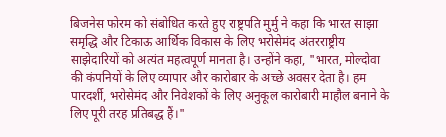बिजनेस फोरम को संबोधित करते हुए राष्ट्रपति मुर्मु ने कहा कि भारत साझा समृद्धि और टिकाऊ आर्थिक विकास के लिए भरोसेमंद अंतरराष्ट्रीय साझेदारियों को अत्यंत महत्वपूर्ण मानता है। उन्होंने कहा, "भारत, मोल्दोवा की कंपनियों के लिए व्यापार और कारोबार के अच्छे अवसर देता है। हम पारदर्शी, भरोसेमंद और निवेशकों के लिए अनुकूल कारोबारी माहौल बनाने के लिए पूरी तरह प्रतिबद्ध हैं।"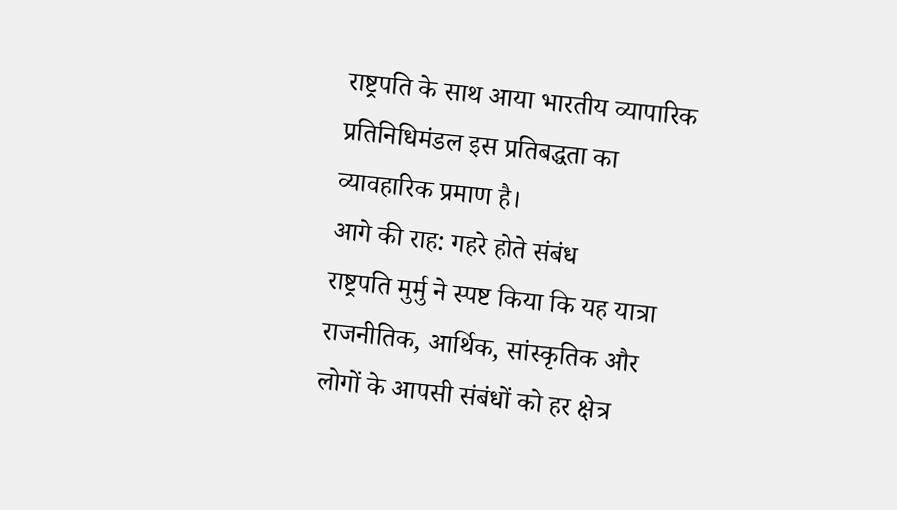राष्ट्रपति के साथ आया भारतीय व्यापारिक प्रतिनिधिमंडल इस प्रतिबद्धता का व्यावहारिक प्रमाण है।
आगे की राह: गहरे होते संबंध
राष्ट्रपति मुर्मु ने स्पष्ट किया कि यह यात्रा राजनीतिक, आर्थिक, सांस्कृतिक और लोगों के आपसी संबंधों को हर क्षेत्र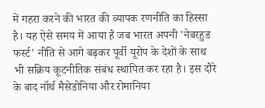में गहरा करने की भारत की व्यापक रणनीति का हिस्सा है। यह ऐसे समय में आया है जब भारत अपनी 'नेबरहुड फर्स्ट' नीति से आगे बढ़कर पूर्वी यूरोप के देशों के साथ भी सक्रिय कूटनीतिक संबंध स्थापित कर रहा है। इस दौरे के बाद नॉर्थ मैसेडोनिया और रोमानिया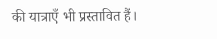की यात्राएँ भी प्रस्तावित हैं।